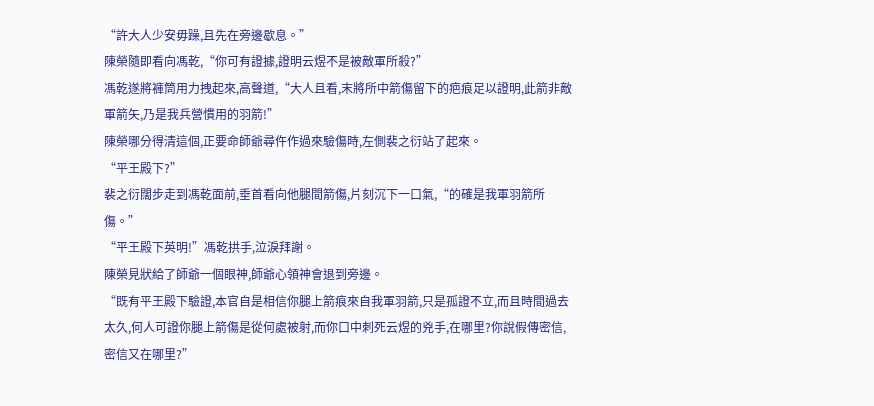“許大人少安毋躁,且先在旁邊歇息。”
陳榮隨即看向馮乾,“你可有證據,證明云煜不是被敵軍所殺?”
馮乾遂將褲筒用力拽起來,高聲道,“大人且看,末將所中箭傷留下的疤痕足以證明,此箭非敵軍箭矢,乃是我兵營慣用的羽箭!”
陳榮哪分得清這個,正要命師爺尋仵作過來驗傷時,左側裴之衍站了起來。
“平王殿下?”
裴之衍闊步走到馮乾面前,垂首看向他腿間箭傷,片刻沉下一口氣,“的確是我軍羽箭所傷。”
“平王殿下英明!”馮乾拱手,泣淚拜謝。
陳榮見狀給了師爺一個眼神,師爺心領神會退到旁邊。
“既有平王殿下驗證,本官自是相信你腿上箭痕來自我軍羽箭,只是孤證不立,而且時間過去太久,何人可證你腿上箭傷是從何處被射,而你口中刺死云煜的兇手,在哪里?你說假傳密信,密信又在哪里?”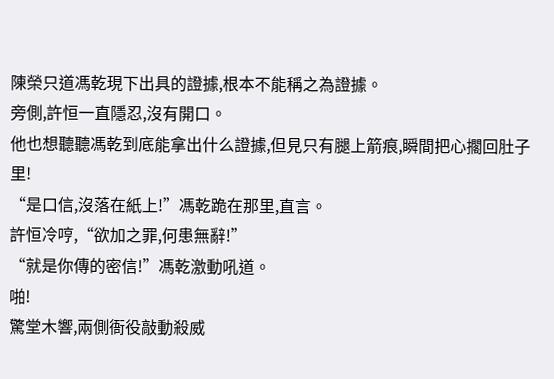陳榮只道馮乾現下出具的證據,根本不能稱之為證據。
旁側,許恒一直隱忍,沒有開口。
他也想聽聽馮乾到底能拿出什么證據,但見只有腿上箭痕,瞬間把心擱回肚子里!
“是口信,沒落在紙上!”馮乾跪在那里,直言。
許恒冷哼,“欲加之罪,何患無辭!”
“就是你傳的密信!”馮乾激動吼道。
啪!
驚堂木響,兩側衙役敲動殺威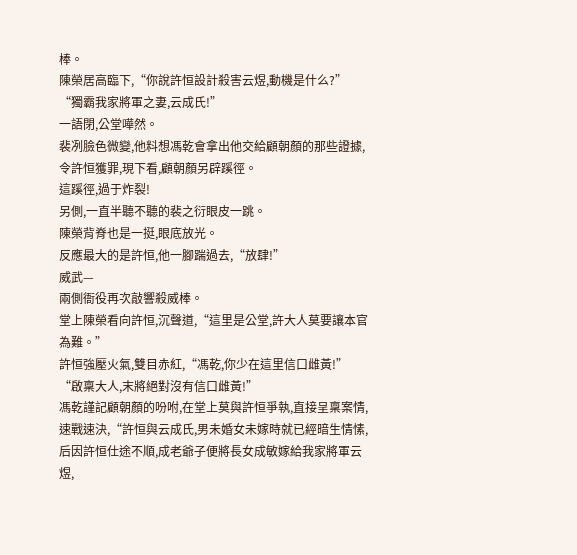棒。
陳榮居高臨下,“你說許恒設計殺害云煜,動機是什么?”
“獨霸我家將軍之妻,云成氏!”
一語閉,公堂嘩然。
裴冽臉色微變,他料想馮乾會拿出他交給顧朝顏的那些證據,令許恒獲罪,現下看,顧朝顏另辟蹊徑。
這蹊徑,過于炸裂!
另側,一直半聽不聽的裴之衍眼皮一跳。
陳榮背脊也是一挺,眼底放光。
反應最大的是許恒,他一腳踹過去,“放肆!”
威武—
兩側衙役再次敲響殺威棒。
堂上陳榮看向許恒,沉聲道,“這里是公堂,許大人莫要讓本官為難。”
許恒強壓火氣,雙目赤紅,“馮乾,你少在這里信口雌黃!”
“啟稟大人,末將絕對沒有信口雌黃!”
馮乾謹記顧朝顏的吩咐,在堂上莫與許恒爭執,直接呈稟案情,速戰速決,“許恒與云成氏,男未婚女未嫁時就已經暗生情愫,后因許恒仕途不順,成老爺子便將長女成敏嫁給我家將軍云煜,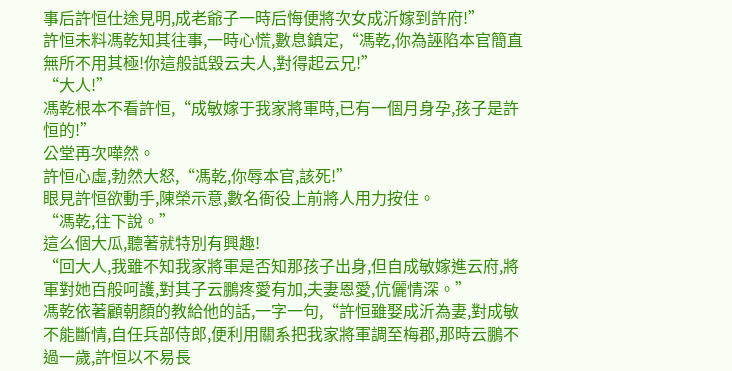事后許恒仕途見明,成老爺子一時后悔便將次女成沂嫁到許府!”
許恒未料馮乾知其往事,一時心慌,數息鎮定,“馮乾,你為誣陷本官簡直無所不用其極!你這般詆毀云夫人,對得起云兄!”
“大人!”
馮乾根本不看許恒,“成敏嫁于我家將軍時,已有一個月身孕,孩子是許恒的!”
公堂再次嘩然。
許恒心虛,勃然大怒,“馮乾,你辱本官,該死!”
眼見許恒欲動手,陳榮示意,數名衙役上前將人用力按住。
“馮乾,往下說。”
這么個大瓜,聽著就特別有興趣!
“回大人,我雖不知我家將軍是否知那孩子出身,但自成敏嫁進云府,將軍對她百般呵護,對其子云鵬疼愛有加,夫妻恩愛,伉儷情深。”
馮乾依著顧朝顏的教給他的話,一字一句,“許恒雖娶成沂為妻,對成敏不能斷情,自任兵部侍郎,便利用關系把我家將軍調至梅郡,那時云鵬不過一歲,許恒以不易長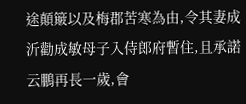途顛簸以及梅郡苦寒為由,令其妻成沂勸成敏母子入侍郎府暫住,且承諾云鵬再長一歲,會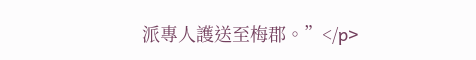派專人護送至梅郡。”</p>